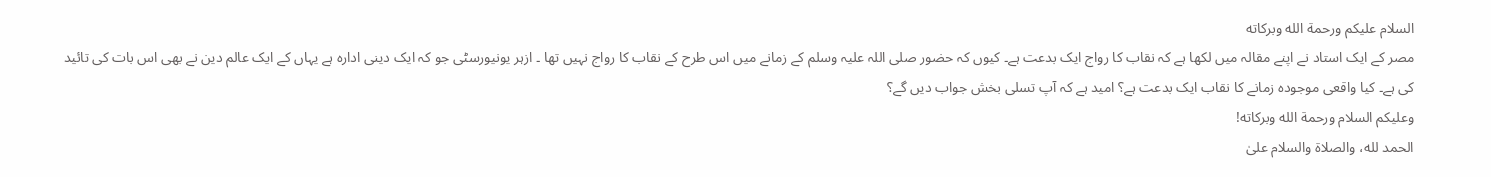السلام عليكم ورحمة الله وبركاته
مصر کے ایک استاد نے اپنے مقالہ میں لکھا ہے کہ نقاب کا رواج ایک بدعت ہے۔ کیوں کہ حضور صلی اللہ علیہ وسلم کے زمانے میں اس طرح کے نقاب کا رواج نہیں تھا ۔ ازہر یونیورسٹی جو کہ ایک دینی ادارہ ہے یہاں کے ایک عالم دین نے بھی اس بات کی تائید کی ہے۔ کیا واقعی موجودہ زمانے کا نقاب ایک بدعت ہے؟ امید ہے کہ آپ تسلی بخش جواب دیں گے؟
وعلیکم السلام ورحمة الله وبرکاته!
الحمد لله، والصلاة والسلام علىٰ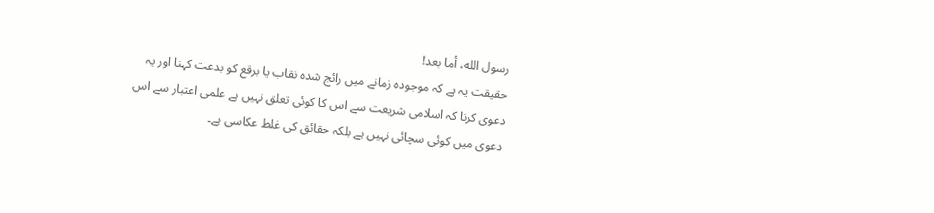رسول الله، أما بعد!
حقیقت یہ ہے کہ موجودہ زمانے میں رائج شدہ نقاب یا برقع کو بدعت کہنا اور یہ دعوی کرنا کہ اسلامی شریعت سے اس کا کوئی تعلق نہیں ہے علمی اعتبار سے اس دعوی میں کوئی سچائی نہیں ہے بلکہ حقائق کی غلط عکاسی ہے۔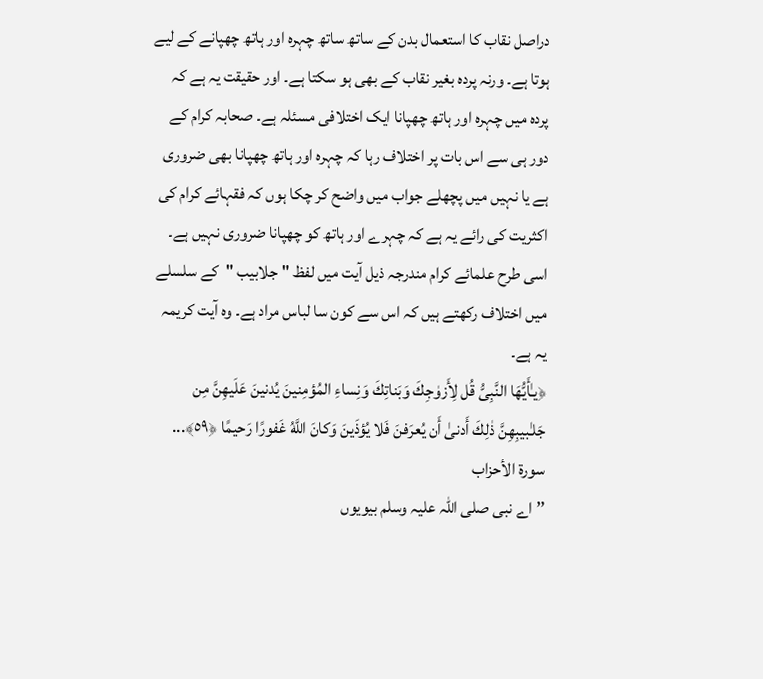دراصل نقاب کا استعمال بدن کے ساتھ ساتھ چہرہ اور ہاتھ چھپانے کے لیے ہوتا ہے۔ ورنہ پردہ بغیر نقاب کے بھی ہو سکتا ہے۔ اور حقیقت یہ ہے کہ پردہ میں چہرہ اور ہاتھ چھپانا ایک اختلافی مسئلہ ہے۔ صحابہ کرام کے دور ہی سے اس بات پر اختلاف رہا کہ چہرہ اور ہاتھ چھپانا بھی ضروری ہے یا نہیں میں پچھلے جواب میں واضح کر چکا ہوں کہ فقہائے کرام کی اکثریت کی رائے یہ ہے کہ چہرے اور ہاتھ کو چھپانا ضروری نہیں ہے۔
اسی طرح علمائے کرام مندرجہ ذیل آیت میں لفظ "جلابیب "کے سلسلے میں اختلاف رکھتے ہیں کہ اس سے کون سا لباس مراد ہے۔ وہ آیت کریمہ یہ ہے۔
﴿يـٰأَيُّهَا النَّبِىُّ قُل لِأَزوٰجِكَ وَبَناتِكَ وَنِساءِ المُؤمِنينَ يُدنينَ عَلَيهِنَّ مِن جَلـٰبيبِهِنَّ ذٰلِكَ أَدنىٰ أَن يُعرَفنَ فَلا يُؤذَينَ وَكانَ اللَّهُ غَفورًا رَحيمًا ﴿٥٩﴾... سورة الأحزاب
’’اے نبی صلی اللہ علیہ وسلم بیویوں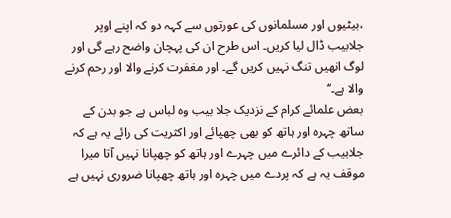،بیٹیوں اور مسلمانوں کی عورتوں سے کہہ دو کہ اپنے اوپر جلابیب ڈال لیا کریں۔ اس طرح ان کی پہچان واضح رہے گی اور لوگ انھیں تنگ نہیں کریں گے۔ اور مغفرت کرنے والا اور رحم کرنے والا ہے۔‘‘
بعض علمائے کرام کے نزدیک جلا بیب وہ لباس ہے جو بدن کے ساتھ چہرہ اور ہاتھ کو بھی چھپائے اور اکثریت کی رائے یہ ہے کہ جلابیب کے دائرے میں چہرے اور ہاتھ کو چھپانا نہیں آتا میرا موقف یہ ہے کہ پردے میں چہرہ اور ہاتھ چھپانا ضروری نہیں ہے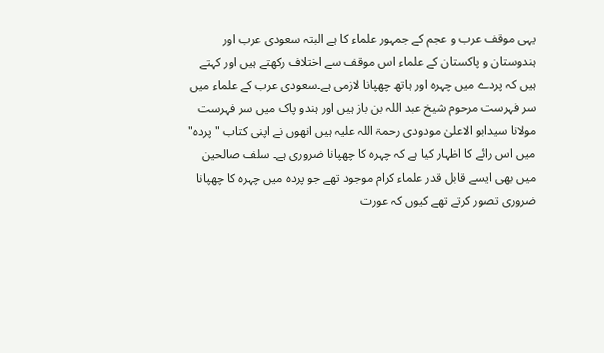یہی موقف عرب و عجم کے جمہور علماء کا ہے البتہ سعودی عرب اور ہندوستان و پاکستان کے علماء اس موقف سے اختلاف رکھتے ہیں اور کہتے ہیں کہ پردے میں چہرہ اور ہاتھ چھپانا لازمی ہے۔سعودی عرب کے علماء میں سر فہرست مرحوم شیخ عبد اللہ بن باز ہیں اور ہندو پاک میں سر فہرست مولانا سیدابو الاعلیٰ مودودی رحمۃ اللہ علیہ ہیں انھوں نے اپنی کتاب "پردہ" میں اس رائے کا اظہار کیا ہے کہ چہرہ کا چھپانا ضروری ہے۔ سلف صالحین میں بھی ایسے قابل قدر علماء کرام موجود تھے جو پردہ میں چہرہ کا چھپانا ضروری تصور کرتے تھے کیوں کہ عورت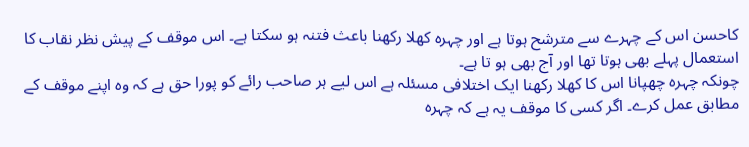کاحسن اس کے چہرے سے مترشح ہوتا ہے اور چہرہ کھلا رکھنا باعث فتنہ ہو سکتا ہے۔ اس موقف کے پیش نظر نقاب کا استعمال پہلے بھی ہوتا تھا اور آج بھی ہو تا ہے۔
چونکہ چہرہ چھپانا اس کا کھلا رکھنا ایک اختلافی مسئلہ ہے اس لیے ہر صاحب رائے کو پورا حق ہے کہ وہ اپنے موقف کے مطابق عمل کرے۔ اگر کسی کا موقف یہ ہے کہ چہرہ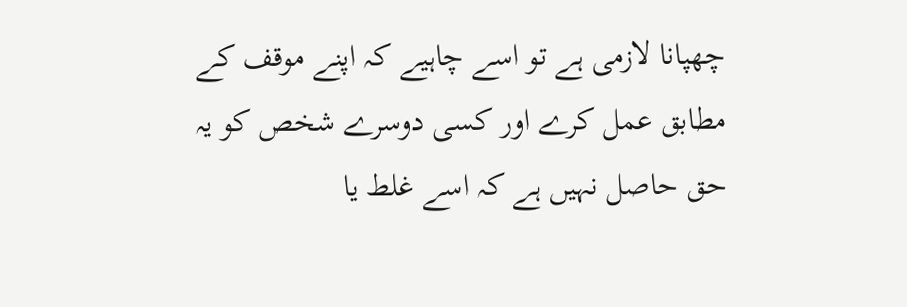چھپانا لازمی ہے تو اسے چاہیے کہ اپنے موقف کے مطابق عمل کرے اور کسی دوسرے شخص کو یہ حق حاصل نہیں ہے کہ اسے غلط یا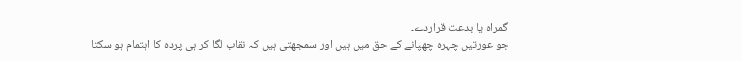گمراہ یا بدعت قراردے۔
جو عورتیں چہرہ چھپانے کے حق میں ہیں اور سمجھتی ہیں کہ نقاب لگا کر ہی پردہ کا اہتمام ہو سکتا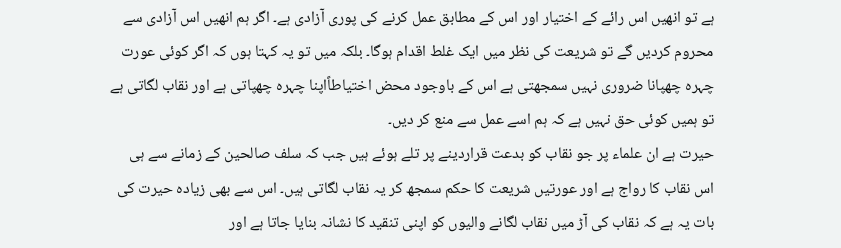ہے تو انھیں اس رائے کے اختیار اور اس کے مطابق عمل کرنے کی پوری آزادی ہے۔ اگر ہم انھیں اس آزادی سے محروم کردیں گے تو شریعت کی نظر میں ایک غلط اقدام ہوگا۔ بلکہ میں تو یہ کہتا ہوں کہ اگر کوئی عورت چہرہ چھپانا ضروری نہیں سمجھتی ہے اس کے باوجود محض اختیاطاًاپنا چہرہ چھپاتی ہے اور نقاب لگاتی ہے تو ہمیں کوئی حق نہیں ہے کہ ہم اسے عمل سے منع کر دیں۔
حیرت ہے ان علماء پر جو نقاب کو بدعت قراردینے پر تلے ہوئے ہیں جب کہ سلف صالحین کے زمانے سے ہی اس نقاب کا رواج ہے اور عورتیں شریعت کا حکم سمجھ کر یہ نقاب لگاتی ہیں۔ اس سے بھی زیادہ حیرت کی بات یہ ہے کہ نقاب کی آڑ میں نقاب لگانے والیوں کو اپنی تنقید کا نشانہ بنایا جاتا ہے اور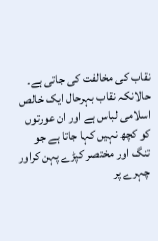نقاب کی مخالفت کی جاتی ہے۔ حالانکہ نقاب بہرحال ایک خالص اسلامی لباس ہے اور ان عورتوں کو کچھ نہیں کہا جاتا ہے جو تنگ اور مختصر کپڑے پہن کراور چہرے پر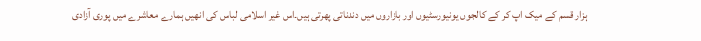ہزار قسم کے میک اپ کر کے کالجوں یونیورسٹیوں اور بازاروں میں دندناتی پھرتی ہیں۔اس غیر اسلامی لباس کی انھیں ہمارے معاشرے میں پوری آزادی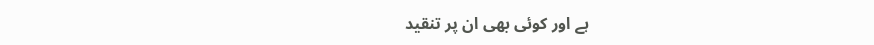ہے اور کوئی بھی ان پر تنقید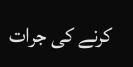کرنے کی جرات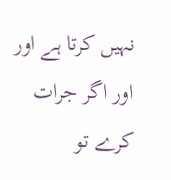نہیں کرتا ہے اور اور اگر جرات کرے تو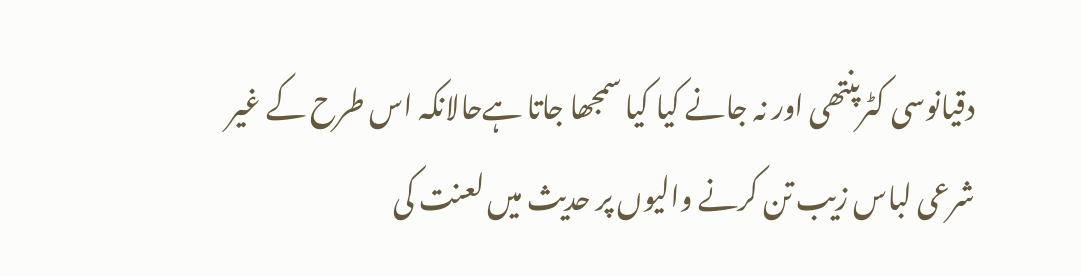دقیانوسی کٹرپنتھی اور نہ جانے کیا کیا سمجھا جاتا ہےحالانکہ اس طرح کے غیر شرعی لباس زیب تن کرنے والیوں پر حدیث میں لعنت کی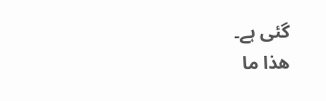گئی ہے۔
ھذا ما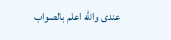عندی والله اعلم بالصواب